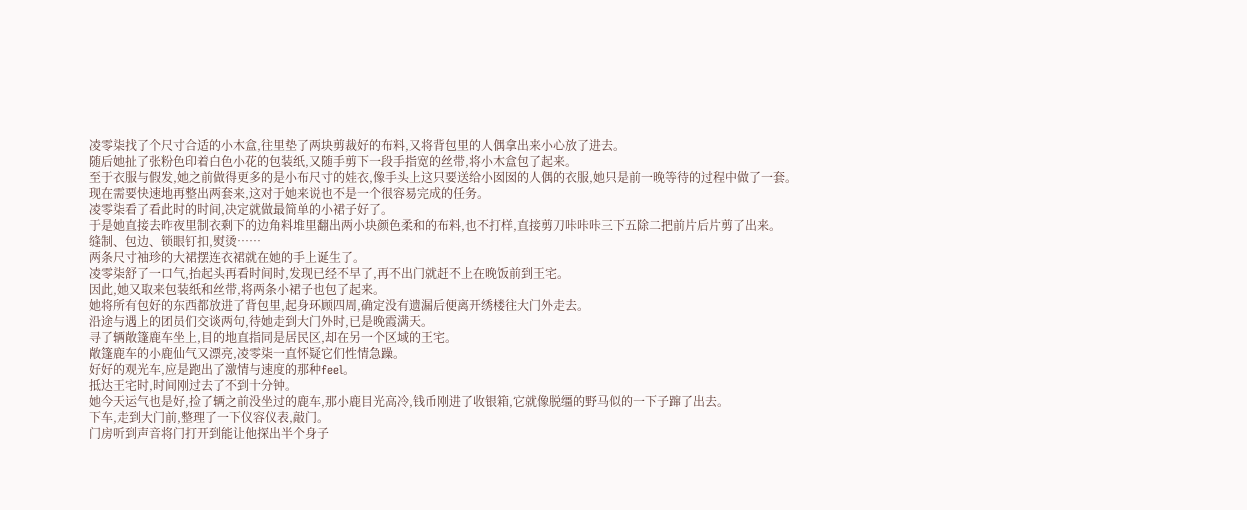凌零柒找了个尺寸合适的小木盒,往里垫了两块剪裁好的布料,又将背包里的人偶拿出来小心放了进去。
随后她扯了张粉色印着白色小花的包装纸,又随手剪下一段手指宽的丝带,将小木盒包了起来。
至于衣服与假发,她之前做得更多的是小布尺寸的娃衣,像手头上这只要送给小囡囡的人偶的衣服,她只是前一晚等待的过程中做了一套。
现在需要快速地再整出两套来,这对于她来说也不是一个很容易完成的任务。
凌零柒看了看此时的时间,决定就做最简单的小裙子好了。
于是她直接去昨夜里制衣剩下的边角料堆里翻出两小块颜色柔和的布料,也不打样,直接剪刀咔咔咔三下五除二把前片后片剪了出来。
缝制、包边、锁眼钉扣,熨烫……
两条尺寸袖珍的大裙摆连衣裙就在她的手上诞生了。
凌零柒舒了一口气,抬起头再看时间时,发现已经不早了,再不出门就赶不上在晚饭前到王宅。
因此,她又取来包装纸和丝带,将两条小裙子也包了起来。
她将所有包好的东西都放进了背包里,起身环顾四周,确定没有遗漏后便离开绣楼往大门外走去。
沿途与遇上的团员们交谈两句,待她走到大门外时,已是晚霞满天。
寻了辆敞篷鹿车坐上,目的地直指同是居民区,却在另一个区域的王宅。
敞篷鹿车的小鹿仙气又漂亮,凌零柒一直怀疑它们性情急躁。
好好的观光车,应是跑出了激情与速度的那种feel。
抵达王宅时,时间刚过去了不到十分钟。
她今天运气也是好,捡了辆之前没坐过的鹿车,那小鹿目光高冷,钱币刚进了收银箱,它就像脱缰的野马似的一下子蹿了出去。
下车,走到大门前,整理了一下仪容仪表,敲门。
门房听到声音将门打开到能让他探出半个身子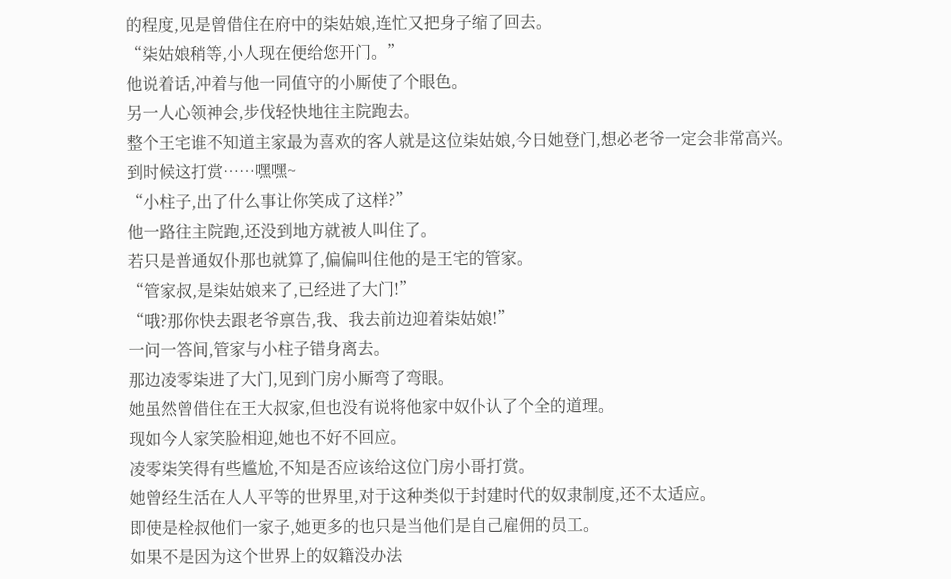的程度,见是曾借住在府中的柒姑娘,连忙又把身子缩了回去。
“柒姑娘稍等,小人现在便给您开门。”
他说着话,冲着与他一同值守的小厮使了个眼色。
另一人心领神会,步伐轻快地往主院跑去。
整个王宅谁不知道主家最为喜欢的客人就是这位柒姑娘,今日她登门,想必老爷一定会非常高兴。
到时候这打赏……嘿嘿~
“小柱子,出了什么事让你笑成了这样?”
他一路往主院跑,还没到地方就被人叫住了。
若只是普通奴仆那也就算了,偏偏叫住他的是王宅的管家。
“管家叔,是柒姑娘来了,已经进了大门!”
“哦?那你快去跟老爷禀告,我、我去前边迎着柒姑娘!”
一问一答间,管家与小柱子错身离去。
那边凌零柒进了大门,见到门房小厮弯了弯眼。
她虽然曾借住在王大叔家,但也没有说将他家中奴仆认了个全的道理。
现如今人家笑脸相迎,她也不好不回应。
凌零柒笑得有些尴尬,不知是否应该给这位门房小哥打赏。
她曾经生活在人人平等的世界里,对于这种类似于封建时代的奴隶制度,还不太适应。
即使是栓叔他们一家子,她更多的也只是当他们是自己雇佣的员工。
如果不是因为这个世界上的奴籍没办法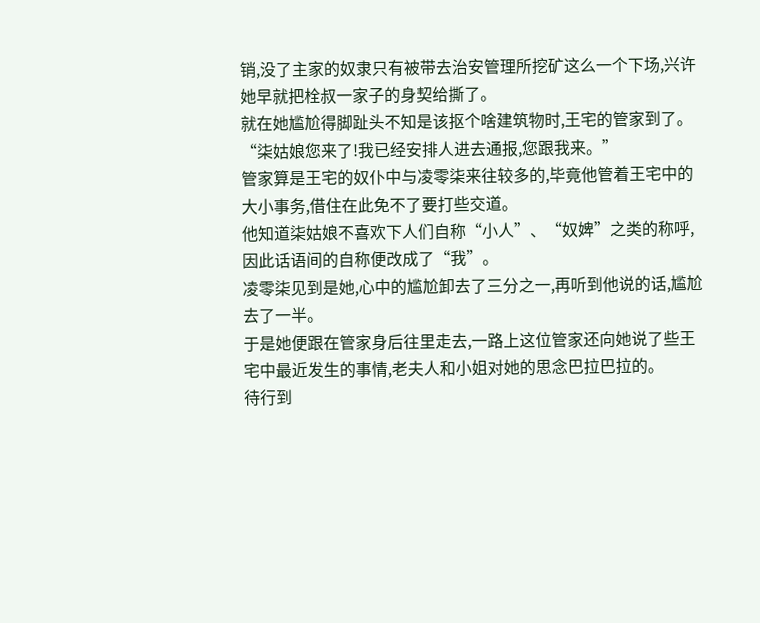销,没了主家的奴隶只有被带去治安管理所挖矿这么一个下场,兴许她早就把栓叔一家子的身契给撕了。
就在她尴尬得脚趾头不知是该抠个啥建筑物时,王宅的管家到了。
“柒姑娘您来了!我已经安排人进去通报,您跟我来。”
管家算是王宅的奴仆中与凌零柒来往较多的,毕竟他管着王宅中的大小事务,借住在此免不了要打些交道。
他知道柒姑娘不喜欢下人们自称“小人”、“奴婢”之类的称呼,因此话语间的自称便改成了“我”。
凌零柒见到是她,心中的尴尬卸去了三分之一,再听到他说的话,尴尬去了一半。
于是她便跟在管家身后往里走去,一路上这位管家还向她说了些王宅中最近发生的事情,老夫人和小姐对她的思念巴拉巴拉的。
待行到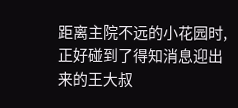距离主院不远的小花园时,正好碰到了得知消息迎出来的王大叔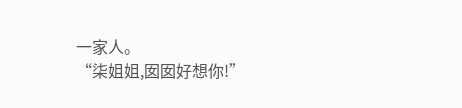一家人。
“柒姐姐,囡囡好想你!”